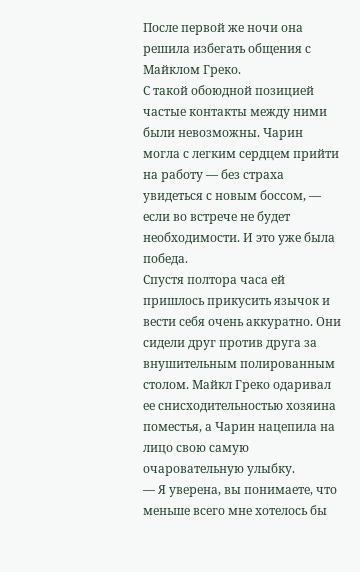После первой же ночи она решила избегать общения с Майклом Греко.
С такой обоюдной позицией частые контакты между ними были невозможны. Чарин могла с легким сердцем прийти на работу — без страха увидеться с новым боссом, — если во встрече не будет необходимости. И это уже была победа.
Спустя полтора часа ей пришлось прикусить язычок и вести себя очень аккуратно. Они сидели друг против друга за внушительным полированным столом. Майкл Греко одаривал ее снисходительностью хозяина поместья, а Чарин нацепила на лицо свою самую очаровательную улыбку.
— Я уверена, вы понимаете, что меньше всего мне хотелось бы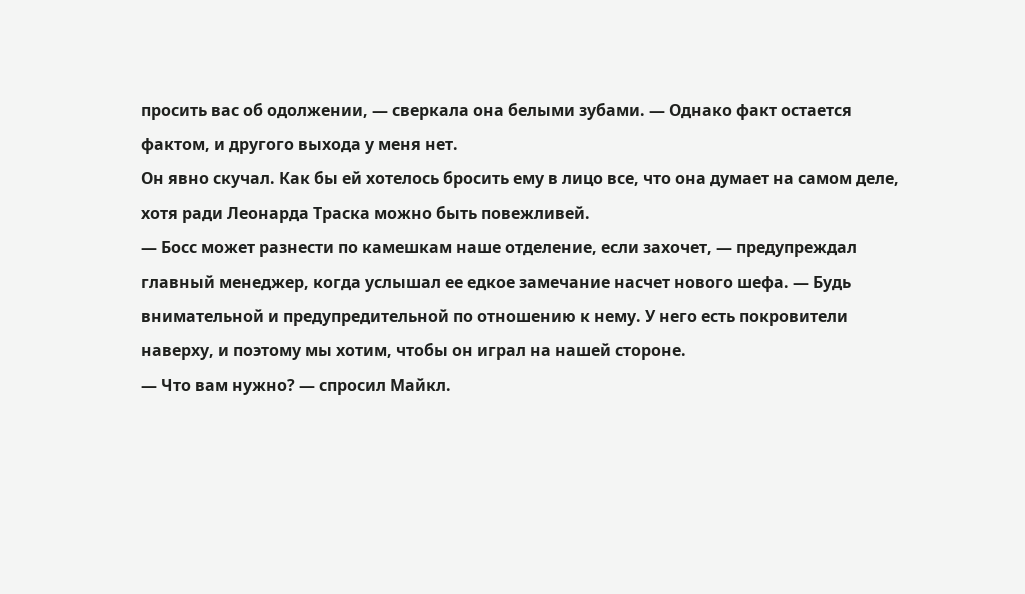просить вас об одолжении, — сверкала она белыми зубами. — Однако факт остается фактом, и другого выхода у меня нет.
Он явно скучал. Как бы ей хотелось бросить ему в лицо все, что она думает на самом деле, хотя ради Леонарда Траска можно быть повежливей.
— Босс может разнести по камешкам наше отделение, если захочет, — предупреждал главный менеджер, когда услышал ее едкое замечание насчет нового шефа. — Будь внимательной и предупредительной по отношению к нему. У него есть покровители наверху, и поэтому мы хотим, чтобы он играл на нашей стороне.
— Что вам нужно? — спросил Майкл.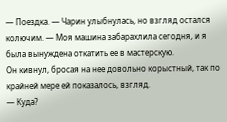— Поездка. — Чарин улыбнулась, но взгляд остался колючим. — Моя машина забарахлила сегодня, и я была вынуждена откатить ее в мастерскую.
Он кивнул, бросая на нее довольно корыстный, так по крайней мере ей показалось, взгляд.
— Куда?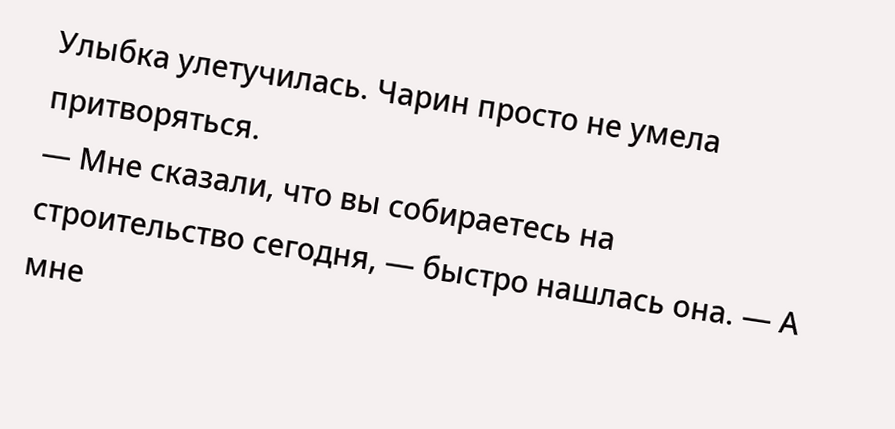Улыбка улетучилась. Чарин просто не умела притворяться.
— Мне сказали, что вы собираетесь на строительство сегодня, — быстро нашлась она. — А мне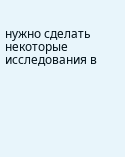нужно сделать некоторые исследования в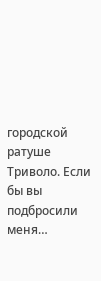городской ратуше Триволо. Если бы вы подбросили меня…